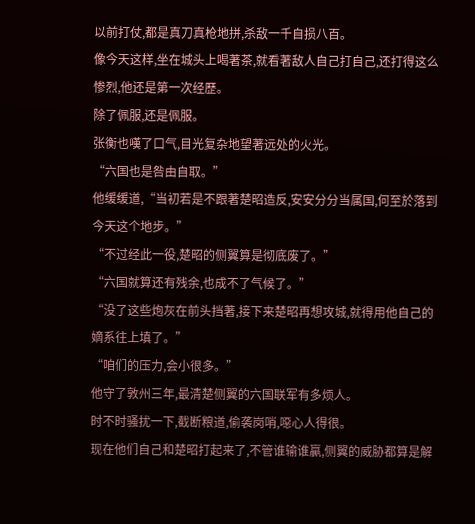以前打仗,都是真刀真枪地拼,杀敌一千自损八百。
像今天这样,坐在城头上喝著茶,就看著敌人自己打自己,还打得这么惨烈,他还是第一次经歷。
除了佩服,还是佩服。
张衡也嘆了口气,目光复杂地望著远处的火光。
“六国也是咎由自取。”
他缓缓道,“当初若是不跟著楚昭造反,安安分分当属国,何至於落到今天这个地步。”
“不过经此一役,楚昭的侧翼算是彻底废了。”
“六国就算还有残余,也成不了气候了。”
“没了这些炮灰在前头挡著,接下来楚昭再想攻城,就得用他自己的嫡系往上填了。”
“咱们的压力,会小很多。”
他守了敦州三年,最清楚侧翼的六国联军有多烦人。
时不时骚扰一下,截断粮道,偷袭岗哨,噁心人得很。
现在他们自己和楚昭打起来了,不管谁输谁贏,侧翼的威胁都算是解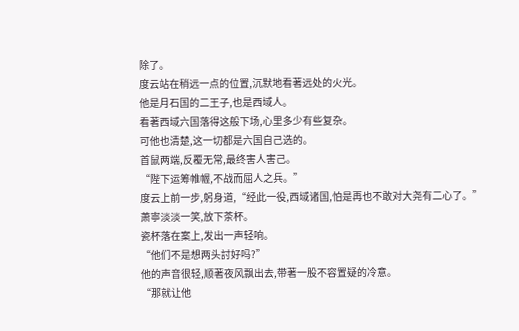除了。
度云站在稍远一点的位置,沉默地看著远处的火光。
他是月石国的二王子,也是西域人。
看著西域六国落得这般下场,心里多少有些复杂。
可他也清楚,这一切都是六国自己选的。
首鼠两端,反覆无常,最终害人害己。
“陛下运筹帷幄,不战而屈人之兵。”
度云上前一步,躬身道,“经此一役,西域诸国,怕是再也不敢对大尧有二心了。”
萧寧淡淡一笑,放下茶杯。
瓷杯落在案上,发出一声轻响。
“他们不是想两头討好吗?”
他的声音很轻,顺著夜风飘出去,带著一股不容置疑的冷意。
“那就让他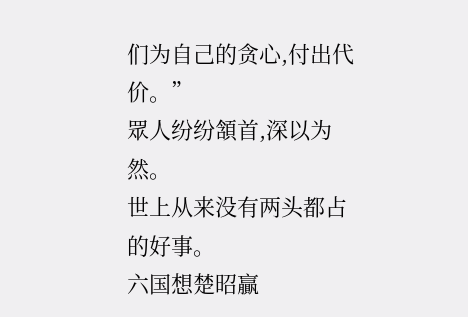们为自己的贪心,付出代价。”
眾人纷纷頷首,深以为然。
世上从来没有两头都占的好事。
六国想楚昭贏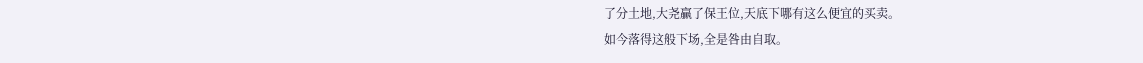了分土地,大尧贏了保王位,天底下哪有这么便宜的买卖。
如今落得这般下场,全是咎由自取。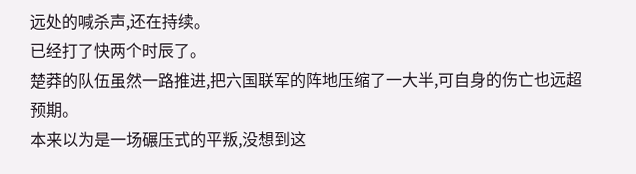远处的喊杀声,还在持续。
已经打了快两个时辰了。
楚莽的队伍虽然一路推进,把六国联军的阵地压缩了一大半,可自身的伤亡也远超预期。
本来以为是一场碾压式的平叛,没想到这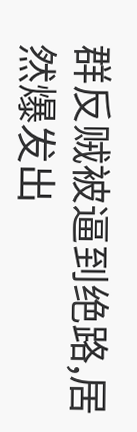群反贼被逼到绝路,居然爆发出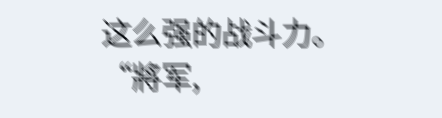这么强的战斗力。
“將军,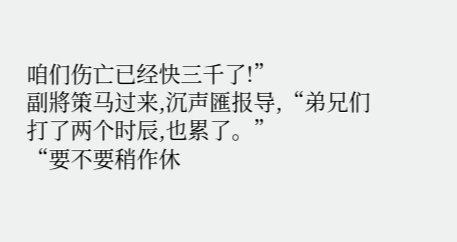咱们伤亡已经快三千了!”
副將策马过来,沉声匯报导,“弟兄们打了两个时辰,也累了。”
“要不要稍作休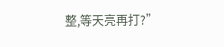整,等天亮再打?”